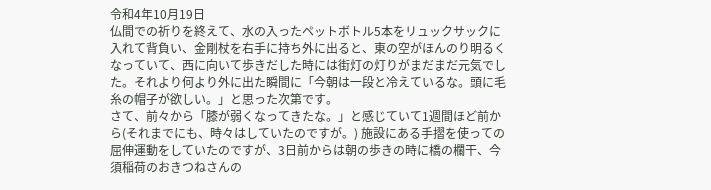令和4年10月19日
仏間での祈りを終えて、水の入ったペットボトル5本をリュックサックに入れて背負い、金剛杖を右手に持ち外に出ると、東の空がほんのり明るくなっていて、西に向いて歩きだした時には街灯の灯りがまだまだ元気でした。それより何より外に出た瞬間に「今朝は一段と冷えているな。頭に毛糸の帽子が欲しい。」と思った次第です。
さて、前々から「膝が弱くなってきたな。」と感じていて1週間ほど前から(それまでにも、時々はしていたのですが。) 施設にある手摺を使っての屈伸運動をしていたのですが、3日前からは朝の歩きの時に橋の欄干、今須稲荷のおきつねさんの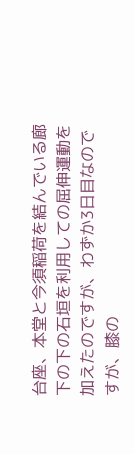台座、本堂と今須稲荷を結んでいる廊下の下の石垣を利用しての屈伸運動を加えたのですが、わずか3日目なのですが、膝の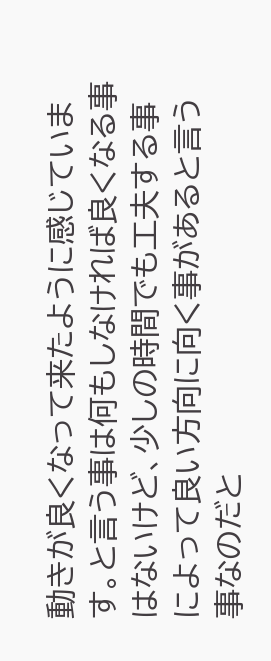動きが良くなって来たように感じています。と言う事は何もしなければ良くなる事はないけど、少しの時間でも工夫する事によって良い方向に向く事があると言う事なのだと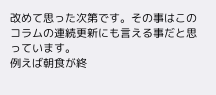改めて思った次第です。その事はこのコラムの連続更新にも言える事だと思っています。
例えば朝食が終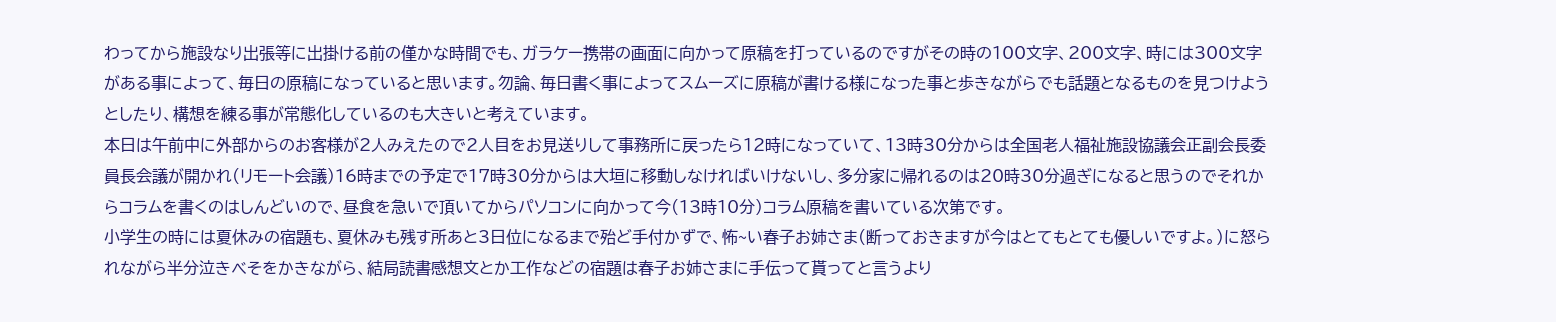わってから施設なり出張等に出掛ける前の僅かな時間でも、ガラケー携帯の画面に向かって原稿を打っているのですがその時の100文字、200文字、時には300文字がある事によって、毎日の原稿になっていると思います。勿論、毎日書く事によってスムーズに原稿が書ける様になった事と歩きながらでも話題となるものを見つけようとしたり、構想を練る事が常態化しているのも大きいと考えています。
本日は午前中に外部からのお客様が2人みえたので2人目をお見送りして事務所に戻ったら12時になっていて、13時30分からは全国老人福祉施設協議会正副会長委員長会議が開かれ(リモート会議)16時までの予定で17時30分からは大垣に移動しなければいけないし、多分家に帰れるのは20時30分過ぎになると思うのでそれからコラムを書くのはしんどいので、昼食を急いで頂いてからパソコンに向かって今(13時10分)コラム原稿を書いている次第です。
小学生の時には夏休みの宿題も、夏休みも残す所あと3日位になるまで殆ど手付かずで、怖~い春子お姉さま(断っておきますが今はとてもとても優しいですよ。)に怒られながら半分泣きべそをかきながら、結局読書感想文とか工作などの宿題は春子お姉さまに手伝って貰ってと言うより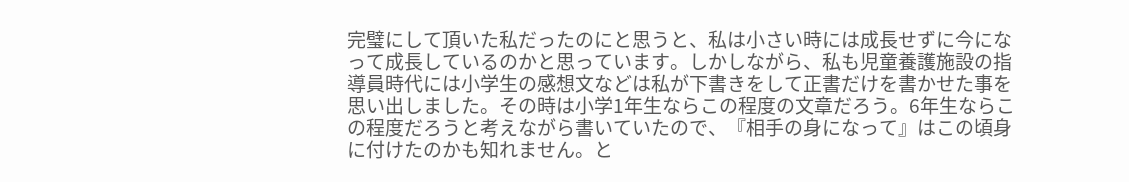完璧にして頂いた私だったのにと思うと、私は小さい時には成長せずに今になって成長しているのかと思っています。しかしながら、私も児童養護施設の指導員時代には小学生の感想文などは私が下書きをして正書だけを書かせた事を思い出しました。その時は小学1年生ならこの程度の文章だろう。6年生ならこの程度だろうと考えながら書いていたので、『相手の身になって』はこの頃身に付けたのかも知れません。と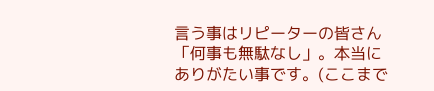言う事はリピーターの皆さん「何事も無駄なし」。本当にありがたい事です。(ここまで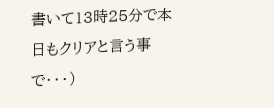書いて13時25分で本日もクリアと言う事で・・・)